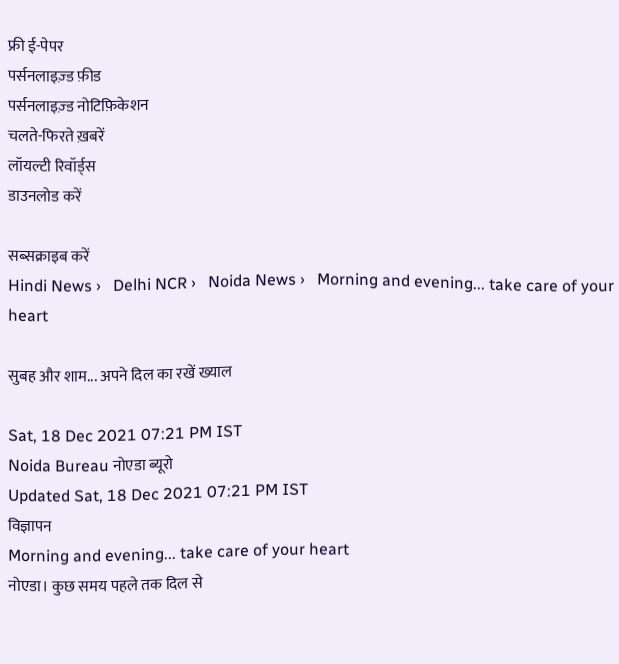फ्री ई-पेपर
पर्सनलाइज़्ड फ़ीड
पर्सनलाइज़्ड नोटिफ़िकेशन
चलते-फिरते ख़बरें
लॉयल्टी रिवॉर्ड्स
डाउनलोड करें

सब्सक्राइब करें
Hindi News ›   Delhi NCR ›   Noida News ›   Morning and evening... take care of your heart

सुबह और शाम... अपने दिल का रखें ख्याल

Sat, 18 Dec 2021 07:21 PM IST
Noida Bureau नोएडा ब्यूरो
Updated Sat, 18 Dec 2021 07:21 PM IST
विज्ञापन
Morning and evening... take care of your heart
नोएडा। कुछ समय पहले तक दिल से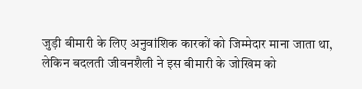जुड़ी बीमारी के लिए अनुवांशिक कारकों को जिम्मेदार माना जाता था, लेकिन बदलती जीवनशैली ने इस बीमारी के जोखिम को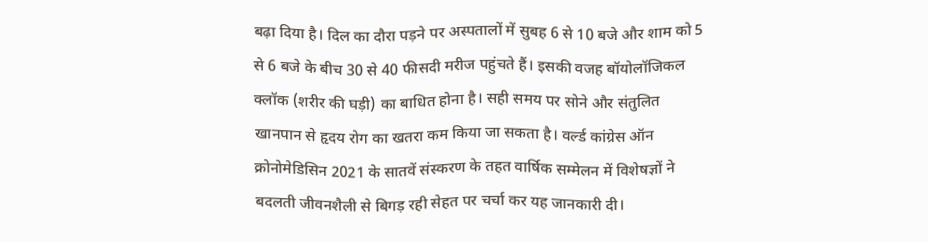बढ़ा दिया है। दिल का दौरा पड़ने पर अस्पतालों में सुबह 6 से 10 बजे और शाम को 5 से 6 बजे के बीच 30 से 40 फीसदी मरीज पहुंचते हैं। इसकी वजह बॉयोलॉजिकल क्लॉक (शरीर की घड़ी) का बाधित होना है। सही समय पर सोने और संतुलित खानपान से हृदय रोग का खतरा कम किया जा सकता है। वर्ल्ड कांग्रेस ऑन क्रोनोमेडिसिन 2021 के सातवें संस्करण के तहत वार्षिक सम्मेलन में विशेषज्ञों ने बदलती जीवनशैली से बिगड़ रही सेहत पर चर्चा कर यह जानकारी दी।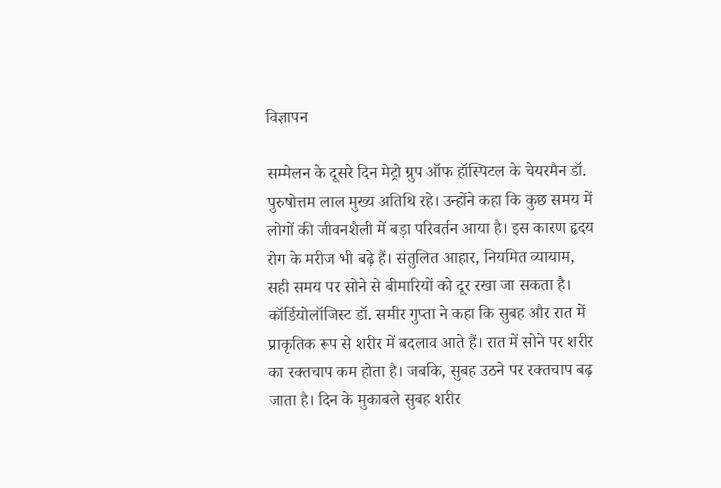विज्ञापन

सम्मेलन के दूसरे दिन मेट्रो ग्रुप ऑफ हॉस्पिटल के चेयरमैन डॉ. पुरुषोत्तम लाल मुख्य अतिथि रहे। उन्होंने कहा कि कुछ समय में लोगों की जीवनशैली में बड़ा परिवर्तन आया है। इस कारण हृदय रोग के मरीज भी बढ़े हैं। संतुलित आहार, नियमित व्यायाम, सही समय पर सोने से बीमारियों को दूर रखा जा सकता है। कॉर्डियोलॉजिस्ट डॉ. समीर गुप्ता ने कहा कि सुबह और रात में प्राकृतिक रूप से शरीर में बदलाव आते हैं। रात में सोने पर शरीर का रक्तचाप कम होता है। जबकि, सुबह उठने पर रक्तचाप बढ़ जाता है। दिन के मुकाबले सुबह शरीर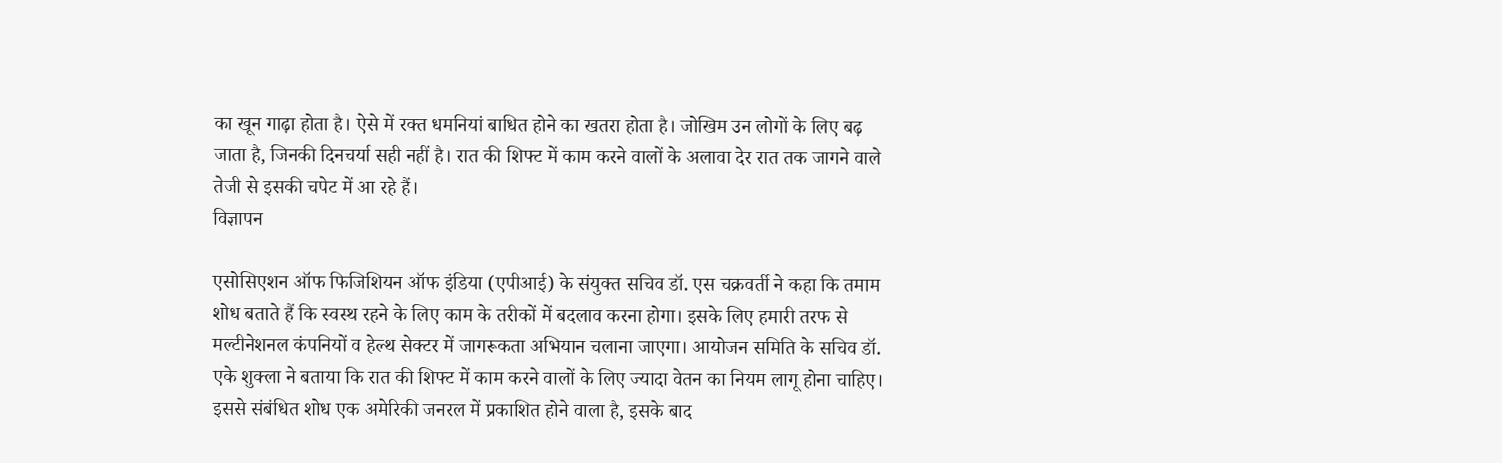का खून गाढ़ा होता है। ऐसे में रक्त धमनियां बाधित होने का खतरा होता है। जोखिम उन लोगों के लिए बढ़ जाता है, जिनकी दिनचर्या सही नहीं है। रात की शिफ्ट में काम करने वालों के अलावा देर रात तक जागने वाले तेजी से इसकी चपेट में आ रहे हैं।
विज्ञापन

एसोसिएशन ऑफ फिजिशियन ऑफ इंडिया (एपीआई) के संयुक्त सचिव डॉ. एस चक्रवर्ती ने कहा कि तमाम शोध बताते हैं कि स्वस्थ रहने के लिए काम के तरीकों में बदलाव करना होगा। इसके लिए हमारी तरफ से मल्टीनेशनल कंपनियों व हेल्थ सेक्टर में जागरूकता अभियान चलाना जाएगा। आयोजन समिति के सचिव डॉ. एके शुक्ला ने बताया कि रात की शिफ्ट में काम करने वालों के लिए ज्यादा वेतन का नियम लागू होना चाहिए। इससे संबंधित शोध एक अमेरिकी जनरल में प्रकाशित होने वाला है, इसके बाद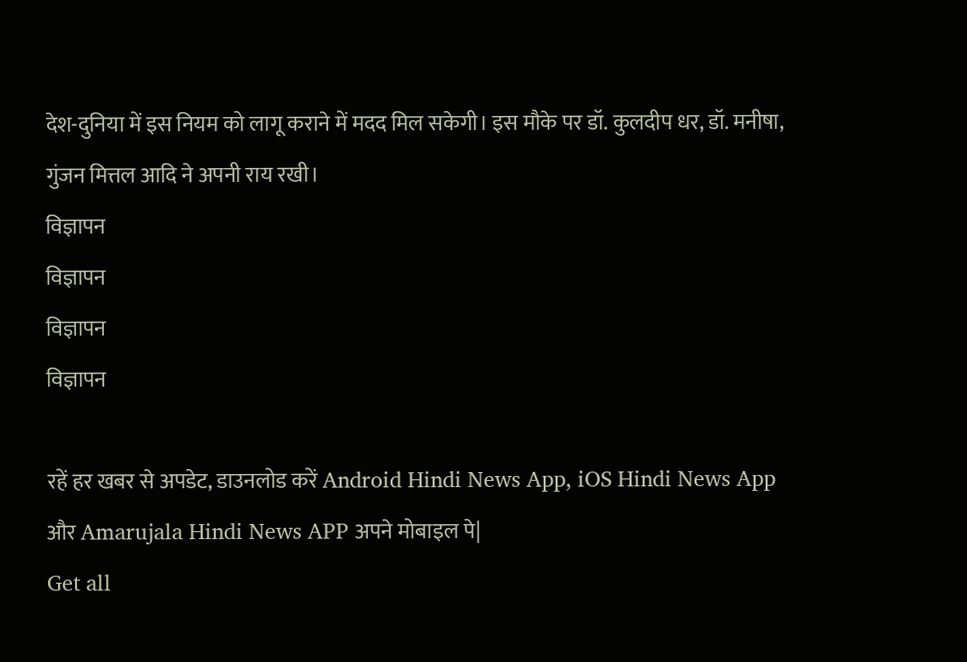देश-दुनिया में इस नियम को लागू कराने में मदद मिल सकेगी। इस मौके पर डॉ. कुलदीप धर, डॉ. मनीषा, गुंजन मित्तल आदि ने अपनी राय रखी।
विज्ञापन
विज्ञापन
विज्ञापन
विज्ञापन

रहें हर खबर से अपडेट, डाउनलोड करें Android Hindi News App, iOS Hindi News App और Amarujala Hindi News APP अपने मोबाइल पे|
Get all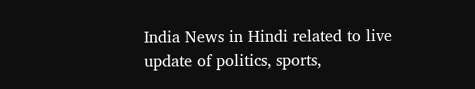India News in Hindi related to live update of politics, sports,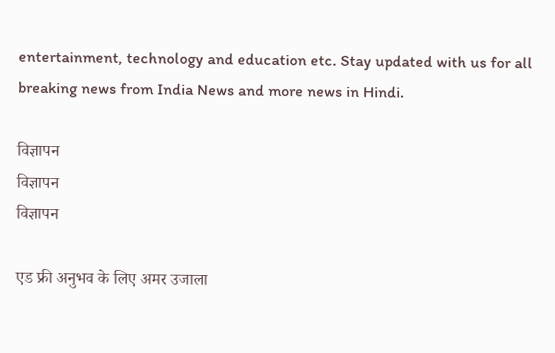entertainment, technology and education etc. Stay updated with us for all breaking news from India News and more news in Hindi.

विज्ञापन
विज्ञापन
विज्ञापन

एड फ्री अनुभव के लिए अमर उजाला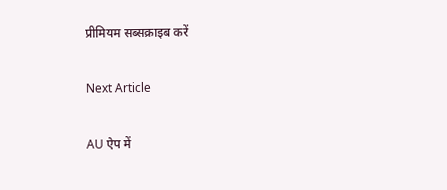प्रीमियम सब्सक्राइब करें

Next Article

AU ऐप में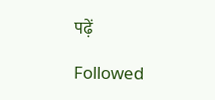पढ़ें

Followed